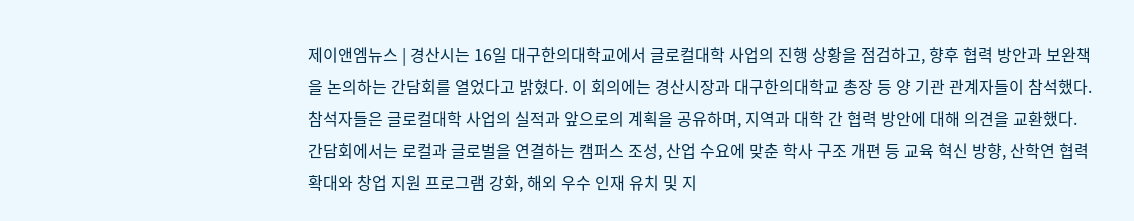제이앤엠뉴스 | 경산시는 16일 대구한의대학교에서 글로컬대학 사업의 진행 상황을 점검하고, 향후 협력 방안과 보완책을 논의하는 간담회를 열었다고 밝혔다. 이 회의에는 경산시장과 대구한의대학교 총장 등 양 기관 관계자들이 참석했다. 참석자들은 글로컬대학 사업의 실적과 앞으로의 계획을 공유하며, 지역과 대학 간 협력 방안에 대해 의견을 교환했다. 간담회에서는 로컬과 글로벌을 연결하는 캠퍼스 조성, 산업 수요에 맞춘 학사 구조 개편 등 교육 혁신 방향, 산학연 협력 확대와 창업 지원 프로그램 강화, 해외 우수 인재 유치 및 지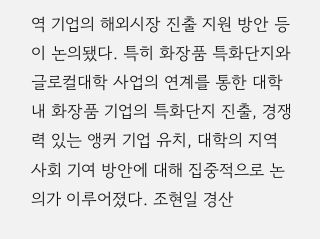역 기업의 해외시장 진출 지원 방안 등이 논의됐다. 특히 화장품 특화단지와 글로컬대학 사업의 연계를 통한 대학 내 화장품 기업의 특화단지 진출, 경쟁력 있는 앵커 기업 유치, 대학의 지역사회 기여 방안에 대해 집중적으로 논의가 이루어졌다. 조현일 경산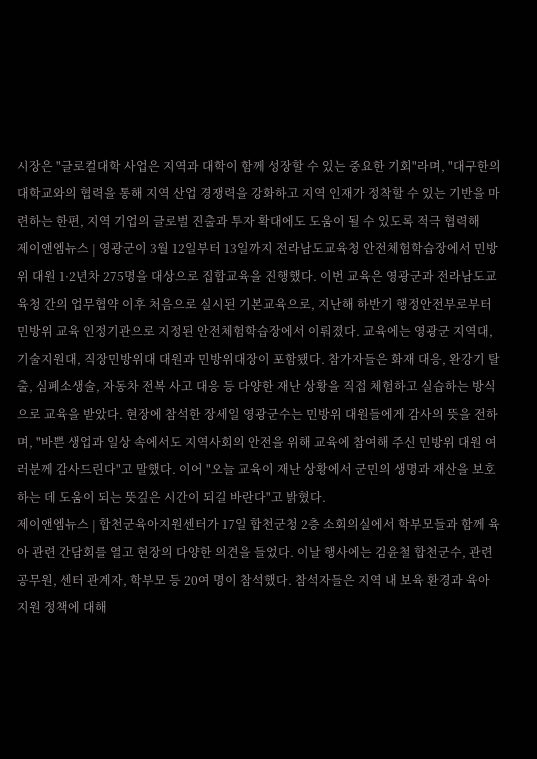시장은 "글로컬대학 사업은 지역과 대학이 함께 성장할 수 있는 중요한 기회"라며, "대구한의대학교와의 협력을 통해 지역 산업 경쟁력을 강화하고 지역 인재가 정착할 수 있는 기반을 마련하는 한편, 지역 기업의 글로벌 진출과 투자 확대에도 도움이 될 수 있도록 적극 협력해
제이앤엠뉴스 | 영광군이 3월 12일부터 13일까지 전라남도교육청 안전체험학습장에서 민방위 대원 1·2년차 275명을 대상으로 집합교육을 진행했다. 이번 교육은 영광군과 전라남도교육청 간의 업무협약 이후 처음으로 실시된 기본교육으로, 지난해 하반기 행정안전부로부터 민방위 교육 인정기관으로 지정된 안전체험학습장에서 이뤄졌다. 교육에는 영광군 지역대, 기술지원대, 직장민방위대 대원과 민방위대장이 포함됐다. 참가자들은 화재 대응, 완강기 탈출, 심폐소생술, 자동차 전복 사고 대응 등 다양한 재난 상황을 직접 체험하고 실습하는 방식으로 교육을 받았다. 현장에 참석한 장세일 영광군수는 민방위 대원들에게 감사의 뜻을 전하며, "바쁜 생업과 일상 속에서도 지역사회의 안전을 위해 교육에 참여해 주신 민방위 대원 여러분께 감사드린다"고 말했다. 이어 "오늘 교육이 재난 상황에서 군민의 생명과 재산을 보호하는 데 도움이 되는 뜻깊은 시간이 되길 바란다"고 밝혔다.
제이앤엠뉴스 | 합천군육아지원센터가 17일 합천군청 2층 소회의실에서 학부모들과 함께 육아 관련 간담회를 열고 현장의 다양한 의견을 들었다. 이날 행사에는 김윤철 합천군수, 관련 공무원, 센터 관계자, 학부모 등 20여 명이 참석했다. 참석자들은 지역 내 보육 환경과 육아 지원 정책에 대해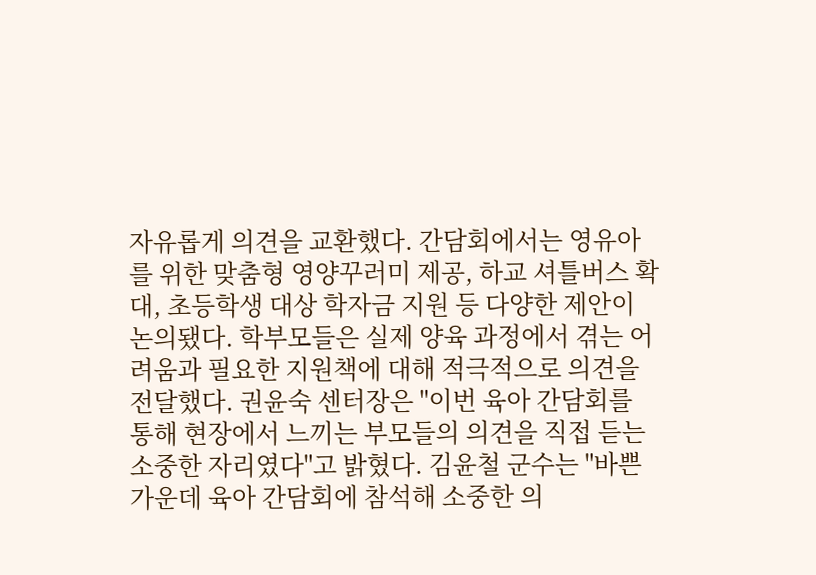자유롭게 의견을 교환했다. 간담회에서는 영유아를 위한 맞춤형 영양꾸러미 제공, 하교 셔틀버스 확대, 초등학생 대상 학자금 지원 등 다양한 제안이 논의됐다. 학부모들은 실제 양육 과정에서 겪는 어려움과 필요한 지원책에 대해 적극적으로 의견을 전달했다. 권윤숙 센터장은 "이번 육아 간담회를 통해 현장에서 느끼는 부모들의 의견을 직접 듣는 소중한 자리였다"고 밝혔다. 김윤철 군수는 "바쁜 가운데 육아 간담회에 참석해 소중한 의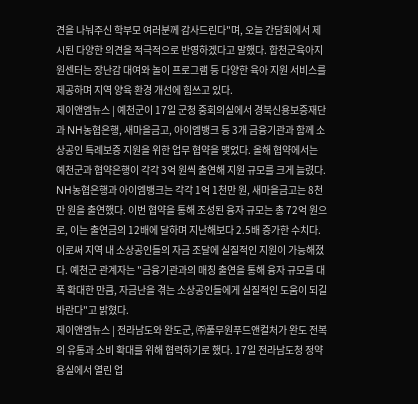견을 나눠주신 학부모 여러분께 감사드린다"며, 오늘 간담회에서 제시된 다양한 의견을 적극적으로 반영하겠다고 말했다. 합천군육아지원센터는 장난감 대여와 놀이 프로그램 등 다양한 육아 지원 서비스를 제공하며 지역 양육 환경 개선에 힘쓰고 있다.
제이앤엠뉴스 | 예천군이 17일 군청 중회의실에서 경북신용보증재단과 NH농협은행, 새마을금고, 아이엠뱅크 등 3개 금융기관과 함께 소상공인 특례보증 지원을 위한 업무 협약을 맺었다. 올해 협약에서는 예천군과 협약은행이 각각 3억 원씩 출연해 지원 규모를 크게 늘렸다. NH농협은행과 아이엠뱅크는 각각 1억 1천만 원, 새마을금고는 8천만 원을 출연했다. 이번 협약을 통해 조성된 융자 규모는 총 72억 원으로, 이는 출연금의 12배에 달하며 지난해보다 2.5배 증가한 수치다. 이로써 지역 내 소상공인들의 자금 조달에 실질적인 지원이 가능해졌다. 예천군 관계자는 "금융기관과의 매칭 출연을 통해 융자 규모를 대폭 확대한 만큼, 자금난을 겪는 소상공인들에게 실질적인 도움이 되길 바란다"고 밝혔다.
제이앤엠뉴스 | 전라남도와 완도군, ㈜풀무원푸드앤컬처가 완도 전복의 유통과 소비 확대를 위해 협력하기로 했다. 17일 전라남도청 정약용실에서 열린 업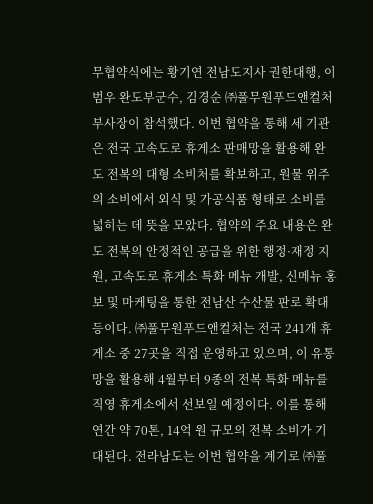무협약식에는 황기연 전남도지사 권한대행, 이범우 완도부군수, 김경순 ㈜풀무원푸드앤컬처 부사장이 참석했다. 이번 협약을 통해 세 기관은 전국 고속도로 휴게소 판매망을 활용해 완도 전복의 대형 소비처를 확보하고, 원물 위주의 소비에서 외식 및 가공식품 형태로 소비를 넓히는 데 뜻을 모았다. 협약의 주요 내용은 완도 전복의 안정적인 공급을 위한 행정·재정 지원, 고속도로 휴게소 특화 메뉴 개발, 신메뉴 홍보 및 마케팅을 통한 전남산 수산물 판로 확대 등이다. ㈜풀무원푸드앤컬처는 전국 241개 휴게소 중 27곳을 직접 운영하고 있으며, 이 유통망을 활용해 4월부터 9종의 전복 특화 메뉴를 직영 휴게소에서 선보일 예정이다. 이를 통해 연간 약 70톤, 14억 원 규모의 전복 소비가 기대된다. 전라남도는 이번 협약을 계기로 ㈜풀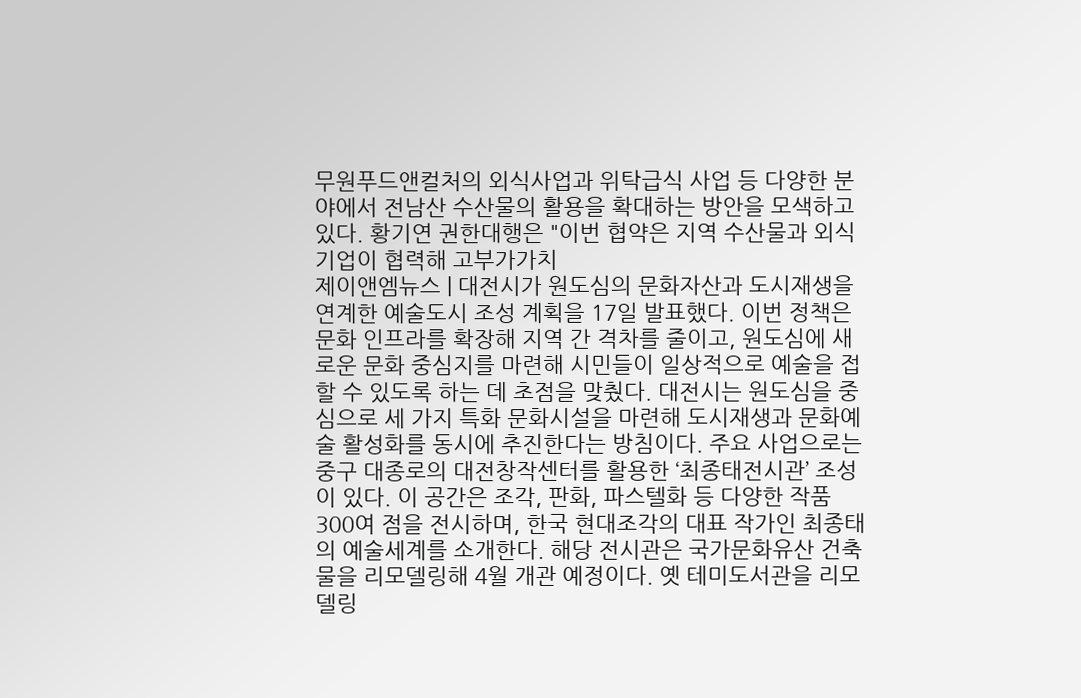무원푸드앤컬처의 외식사업과 위탁급식 사업 등 다양한 분야에서 전남산 수산물의 활용을 확대하는 방안을 모색하고 있다. 황기연 권한대행은 "이번 협약은 지역 수산물과 외식기업이 협력해 고부가가치
제이앤엠뉴스 | 대전시가 원도심의 문화자산과 도시재생을 연계한 예술도시 조성 계획을 17일 발표했다. 이번 정책은 문화 인프라를 확장해 지역 간 격차를 줄이고, 원도심에 새로운 문화 중심지를 마련해 시민들이 일상적으로 예술을 접할 수 있도록 하는 데 초점을 맞췄다. 대전시는 원도심을 중심으로 세 가지 특화 문화시설을 마련해 도시재생과 문화예술 활성화를 동시에 추진한다는 방침이다. 주요 사업으로는 중구 대종로의 대전창작센터를 활용한 ‘최종태전시관’ 조성이 있다. 이 공간은 조각, 판화, 파스텔화 등 다양한 작품 300여 점을 전시하며, 한국 현대조각의 대표 작가인 최종태의 예술세계를 소개한다. 해당 전시관은 국가문화유산 건축물을 리모델링해 4월 개관 예정이다. 옛 테미도서관을 리모델링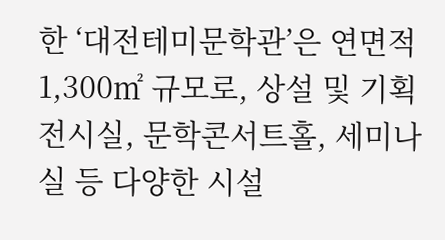한 ‘대전테미문학관’은 연면적 1,300㎡ 규모로, 상설 및 기획 전시실, 문학콘서트홀, 세미나실 등 다양한 시설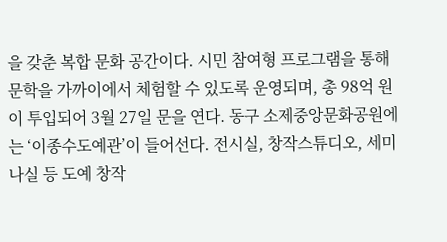을 갖춘 복합 문화 공간이다. 시민 참여형 프로그램을 통해 문학을 가까이에서 체험할 수 있도록 운영되며, 총 98억 원이 투입되어 3월 27일 문을 연다. 동구 소제중앙문화공원에는 ‘이종수도예관’이 들어선다. 전시실, 창작스튜디오, 세미나실 등 도예 창작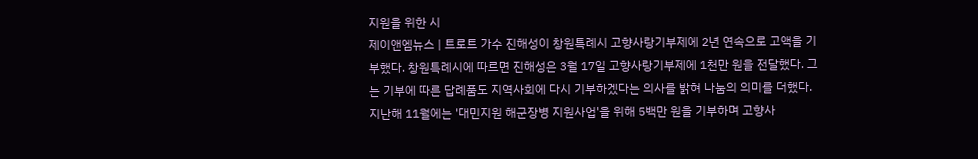지원을 위한 시
제이앤엠뉴스 | 트로트 가수 진해성이 창원특례시 고향사랑기부제에 2년 연속으로 고액을 기부했다. 창원특례시에 따르면 진해성은 3월 17일 고향사랑기부제에 1천만 원을 전달했다. 그는 기부에 따른 답례품도 지역사회에 다시 기부하겠다는 의사를 밝혀 나눔의 의미를 더했다. 지난해 11월에는 '대민지원 해군장병 지원사업'을 위해 5백만 원을 기부하며 고향사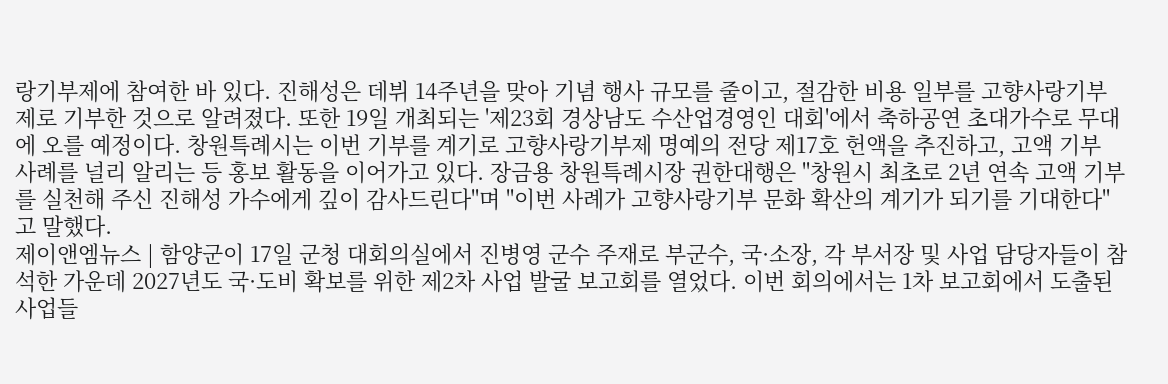랑기부제에 참여한 바 있다. 진해성은 데뷔 14주년을 맞아 기념 행사 규모를 줄이고, 절감한 비용 일부를 고향사랑기부제로 기부한 것으로 알려졌다. 또한 19일 개최되는 '제23회 경상남도 수산업경영인 대회'에서 축하공연 초대가수로 무대에 오를 예정이다. 창원특례시는 이번 기부를 계기로 고향사랑기부제 명예의 전당 제17호 헌액을 추진하고, 고액 기부 사례를 널리 알리는 등 홍보 활동을 이어가고 있다. 장금용 창원특례시장 권한대행은 "창원시 최초로 2년 연속 고액 기부를 실천해 주신 진해성 가수에게 깊이 감사드린다"며 "이번 사례가 고향사랑기부 문화 확산의 계기가 되기를 기대한다"고 말했다.
제이앤엠뉴스 | 함양군이 17일 군청 대회의실에서 진병영 군수 주재로 부군수, 국·소장, 각 부서장 및 사업 담당자들이 참석한 가운데 2027년도 국·도비 확보를 위한 제2차 사업 발굴 보고회를 열었다. 이번 회의에서는 1차 보고회에서 도출된 사업들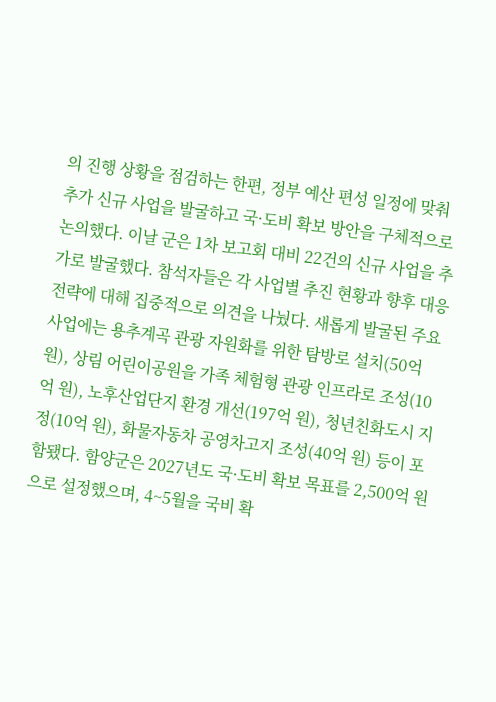의 진행 상황을 점검하는 한편, 정부 예산 편성 일정에 맞춰 추가 신규 사업을 발굴하고 국·도비 확보 방안을 구체적으로 논의했다. 이날 군은 1차 보고회 대비 22건의 신규 사업을 추가로 발굴했다. 참석자들은 각 사업별 추진 현황과 향후 대응 전략에 대해 집중적으로 의견을 나눴다. 새롭게 발굴된 주요 사업에는 용추계곡 관광 자원화를 위한 탐방로 설치(50억 원), 상림 어린이공원을 가족 체험형 관광 인프라로 조성(10억 원), 노후산업단지 환경 개선(197억 원), 청년친화도시 지정(10억 원), 화물자동차 공영차고지 조성(40억 원) 등이 포함됐다. 함양군은 2027년도 국·도비 확보 목표를 2,500억 원으로 설정했으며, 4~5월을 국비 확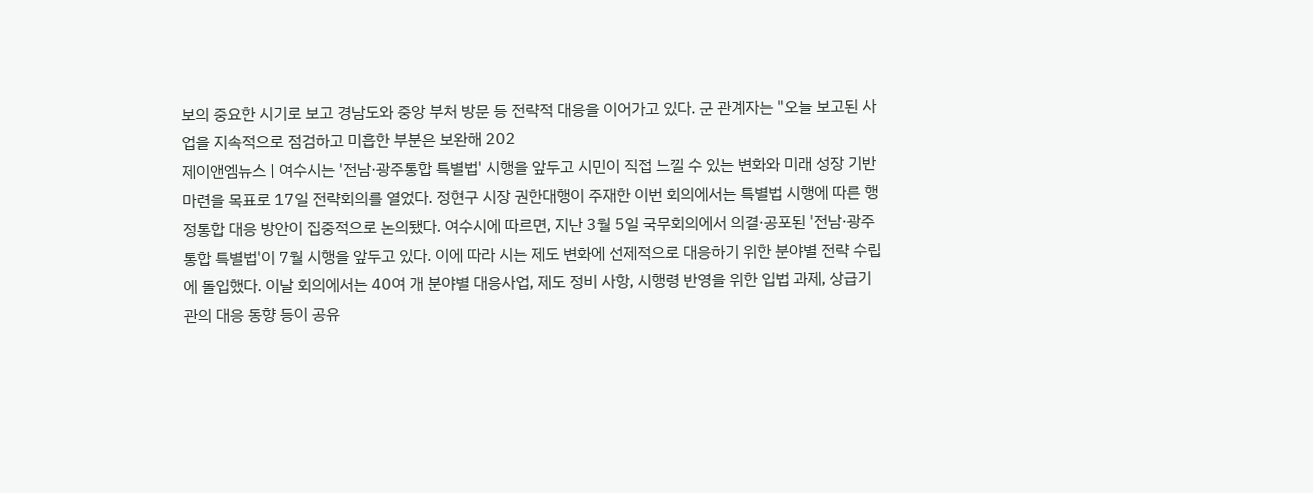보의 중요한 시기로 보고 경남도와 중앙 부처 방문 등 전략적 대응을 이어가고 있다. 군 관계자는 "오늘 보고된 사업을 지속적으로 점검하고 미흡한 부분은 보완해 202
제이앤엠뉴스 | 여수시는 '전남·광주통합 특별법' 시행을 앞두고 시민이 직접 느낄 수 있는 변화와 미래 성장 기반 마련을 목표로 17일 전략회의를 열었다. 정현구 시장 권한대행이 주재한 이번 회의에서는 특별법 시행에 따른 행정통합 대응 방안이 집중적으로 논의됐다. 여수시에 따르면, 지난 3월 5일 국무회의에서 의결·공포된 '전남·광주통합 특별법'이 7월 시행을 앞두고 있다. 이에 따라 시는 제도 변화에 선제적으로 대응하기 위한 분야별 전략 수립에 돌입했다. 이날 회의에서는 40여 개 분야별 대응사업, 제도 정비 사항, 시행령 반영을 위한 입법 과제, 상급기관의 대응 동향 등이 공유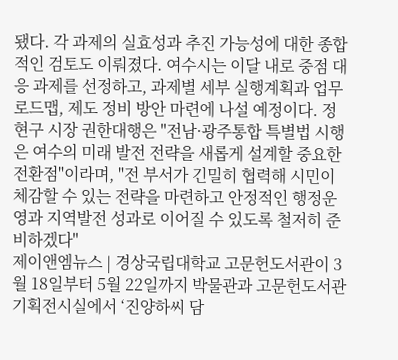됐다. 각 과제의 실효성과 추진 가능성에 대한 종합적인 검토도 이뤄졌다. 여수시는 이달 내로 중점 대응 과제를 선정하고, 과제별 세부 실행계획과 업무 로드맵, 제도 정비 방안 마련에 나설 예정이다. 정현구 시장 권한대행은 "전남·광주통합 특별법 시행은 여수의 미래 발전 전략을 새롭게 설계할 중요한 전환점"이라며, "전 부서가 긴밀히 협력해 시민이 체감할 수 있는 전략을 마련하고 안정적인 행정운영과 지역발전 성과로 이어질 수 있도록 철저히 준비하겠다"
제이앤엠뉴스 | 경상국립대학교 고문헌도서관이 3월 18일부터 5월 22일까지 박물관과 고문헌도서관 기획전시실에서 ‘진양하씨 담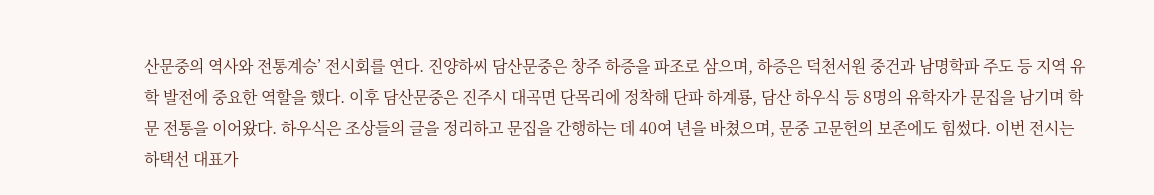산문중의 역사와 전통계승’ 전시회를 연다. 진양하씨 담산문중은 창주 하증을 파조로 삼으며, 하증은 덕천서원 중건과 남명학파 주도 등 지역 유학 발전에 중요한 역할을 했다. 이후 담산문중은 진주시 대곡면 단목리에 정착해 단파 하계룡, 담산 하우식 등 8명의 유학자가 문집을 남기며 학문 전통을 이어왔다. 하우식은 조상들의 글을 정리하고 문집을 간행하는 데 40여 년을 바쳤으며, 문중 고문헌의 보존에도 힘썼다. 이번 전시는 하택선 대표가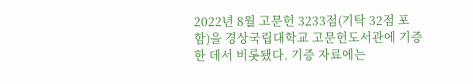2022년 8월 고문헌 3233점(기탁 32점 포함)을 경상국립대학교 고문헌도서관에 기증한 데서 비롯됐다. 기증 자료에는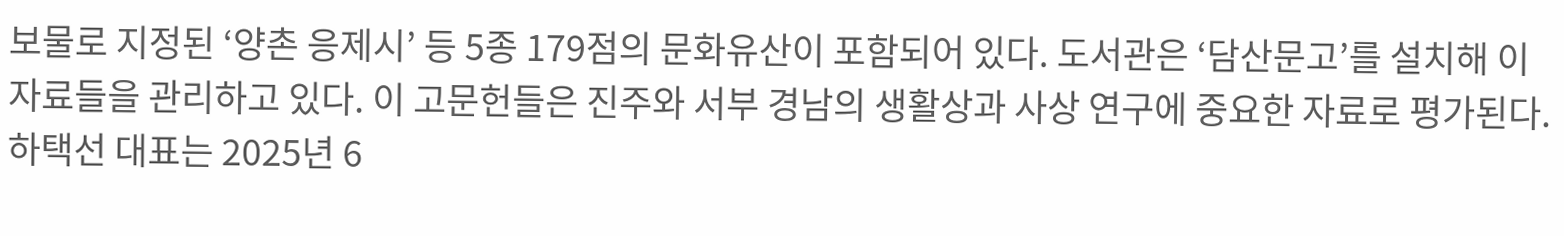보물로 지정된 ‘양촌 응제시’ 등 5종 179점의 문화유산이 포함되어 있다. 도서관은 ‘담산문고’를 설치해 이 자료들을 관리하고 있다. 이 고문헌들은 진주와 서부 경남의 생활상과 사상 연구에 중요한 자료로 평가된다. 하택선 대표는 2025년 6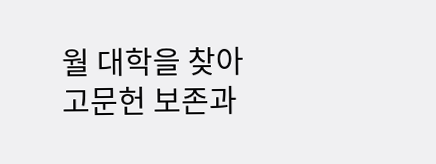월 대학을 찾아 고문헌 보존과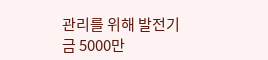관리를 위해 발전기금 5000만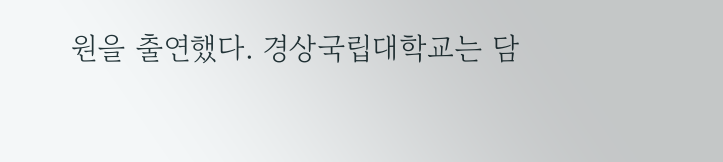원을 출연했다. 경상국립대학교는 담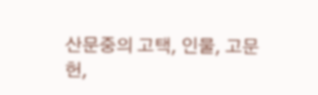산문중의 고택, 인물, 고문헌,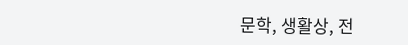문학, 생활상, 전